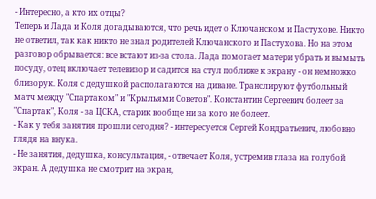- Интересно, а кто их отцы?
Теперь и Лада и Коля догадываются, что речь идет о Ключанском и Пастухове. Никто не ответил, так как никто не знал родителей Ключанского и Пастухова. Но на этом разговор обрывается: все встают из-за стола. Лада помогает матери убрать и вымыть посуду, отец включает телевизор и садится на стул поближе к экрану - он немножко близорук. Коля с дедушкой располагаются на диване. Транслируют футбольный матч между "Спартаком" и "Крыльями Советов". Константин Сергеевич болеет за "Спартак", Коля - за ЦСКА, старик вообще ни за кого не болеет.
- Как у тебя занятия прошли сегодня? - интересуется Сергей Кондратьевич, любовно глядя на внука.
- Не занятия, дедушка, консультация, - отвечает Коля, устремив глаза на голубой экран. А дедушка не смотрит на экран,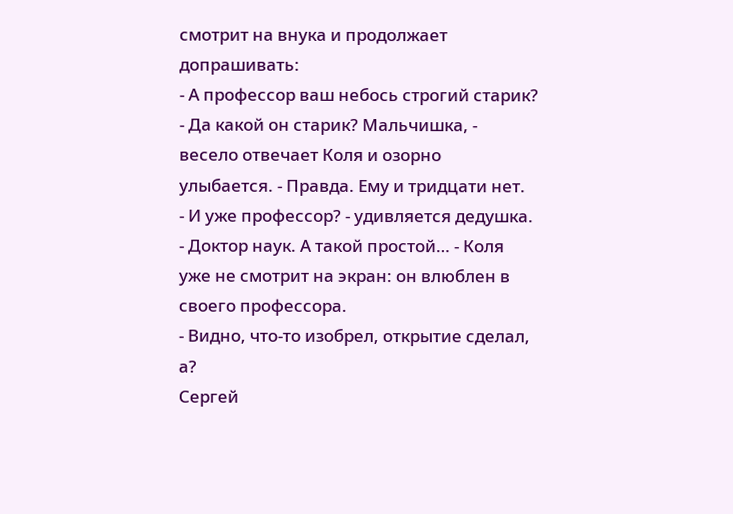смотрит на внука и продолжает допрашивать:
- А профессор ваш небось строгий старик?
- Да какой он старик? Мальчишка, - весело отвечает Коля и озорно улыбается. - Правда. Ему и тридцати нет.
- И уже профессор? - удивляется дедушка.
- Доктор наук. А такой простой… - Коля уже не смотрит на экран: он влюблен в своего профессора.
- Видно, что-то изобрел, открытие сделал, а?
Сергей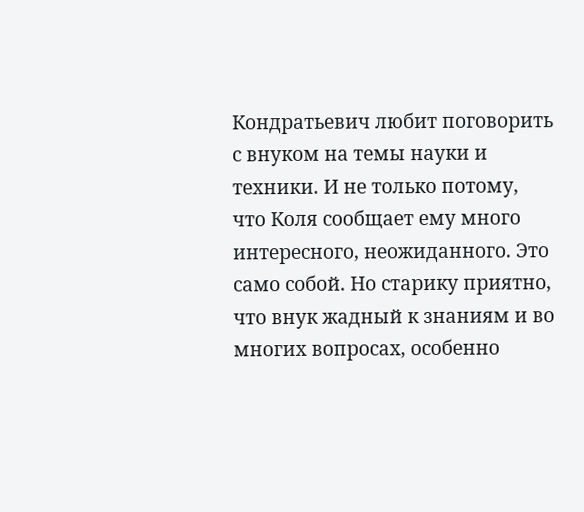Кондратьевич любит поговорить с внуком на темы науки и техники. И не только потому, что Коля сообщает ему много интересного, неожиданного. Это само собой. Но старику приятно, что внук жадный к знаниям и во многих вопросах, особенно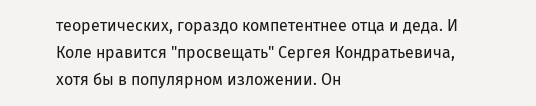теоретических, гораздо компетентнее отца и деда. И Коле нравится "просвещать" Сергея Кондратьевича, хотя бы в популярном изложении. Он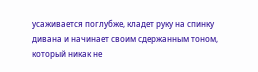усаживается поглубже, кладет руку на спинку дивана и начинает своим сдержанным тоном, который никак не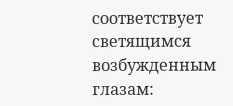соответствует светящимся возбужденным глазам: